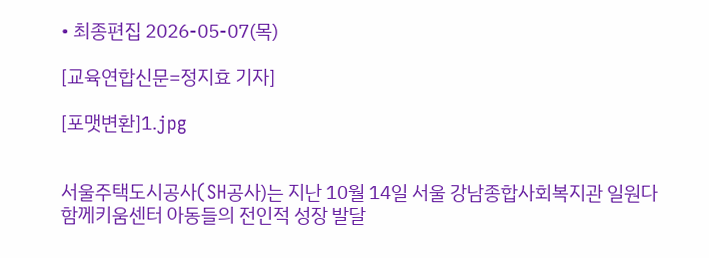• 최종편집 2026-05-07(목)

[교육연합신문=정지효 기자]

[포맷변환]1.jpg


서울주택도시공사(SH공사)는 지난 10월 14일 서울 강남종합사회복지관 일원다함께키움센터 아동들의 전인적 성장 발달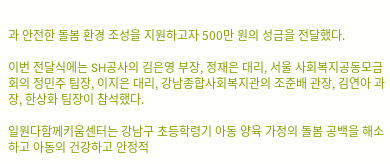과 안전한 돌봄 환경 조성을 지원하고자 500만 원의 성금을 전달했다.

이번 전달식에는 SH공사의 김은영 부장, 정재은 대리, 서울 사회복지공동모금회의 정민주 팀장, 이지은 대리, 강남종합사회복지관의 조준배 관장, 김연아 과장, 한상화 팀장이 참석했다.

일원다함께키움센터는 강남구 초등학령기 아동 양육 가정의 돌봄 공백을 해소하고 아동의 건강하고 안정적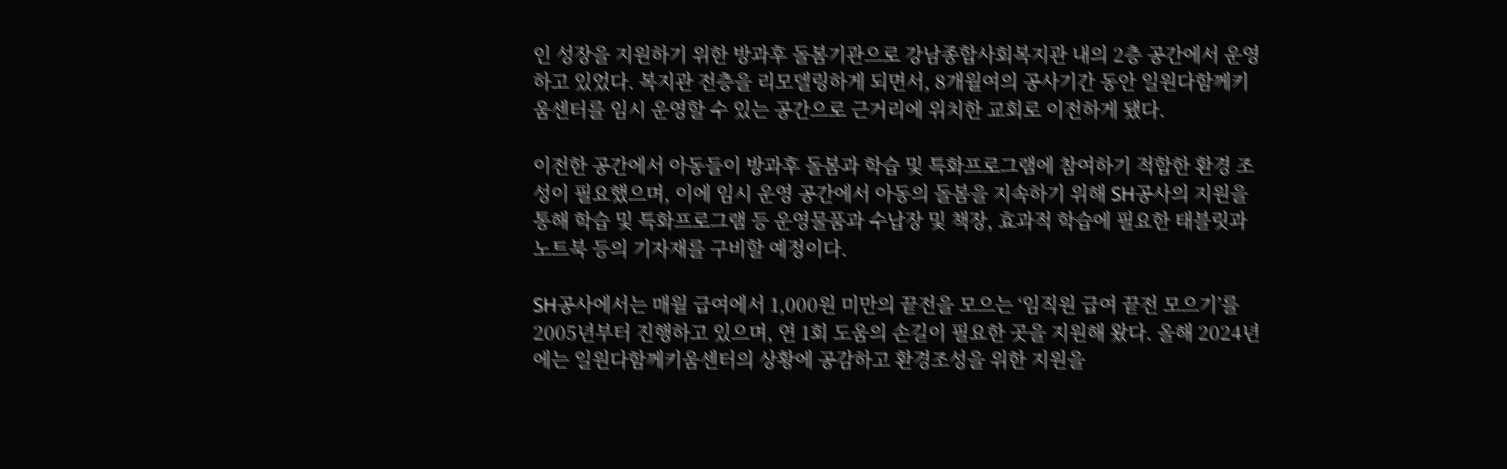인 성장을 지원하기 위한 방과후 돌봄기관으로 강남종합사회복지관 내의 2층 공간에서 운영하고 있었다. 복지관 전층을 리모델링하게 되면서, 8개월여의 공사기간 동안 일원다함께키움센터를 임시 운영할 수 있는 공간으로 근거리에 위치한 교회로 이전하게 됐다.

이전한 공간에서 아동들이 방과후 돌봄과 학습 및 특화프로그램에 참여하기 적합한 환경 조성이 필요했으며, 이에 임시 운영 공간에서 아동의 돌봄을 지속하기 위해 SH공사의 지원을 통해 학습 및 특화프로그램 등 운영물품과 수납장 및 책장, 효과적 학습에 필요한 태블릿과 노트북 등의 기자재를 구비할 예정이다.

SH공사에서는 매월 급여에서 1,000원 미만의 끝전을 모으는 ‘임직원 급여 끝전 모으기’를 2005년부터 진행하고 있으며, 연 1회 도움의 손길이 필요한 곳을 지원해 왔다. 올해 2024년에는 일원다함께키움센터의 상황에 공감하고 환경조성을 위한 지원을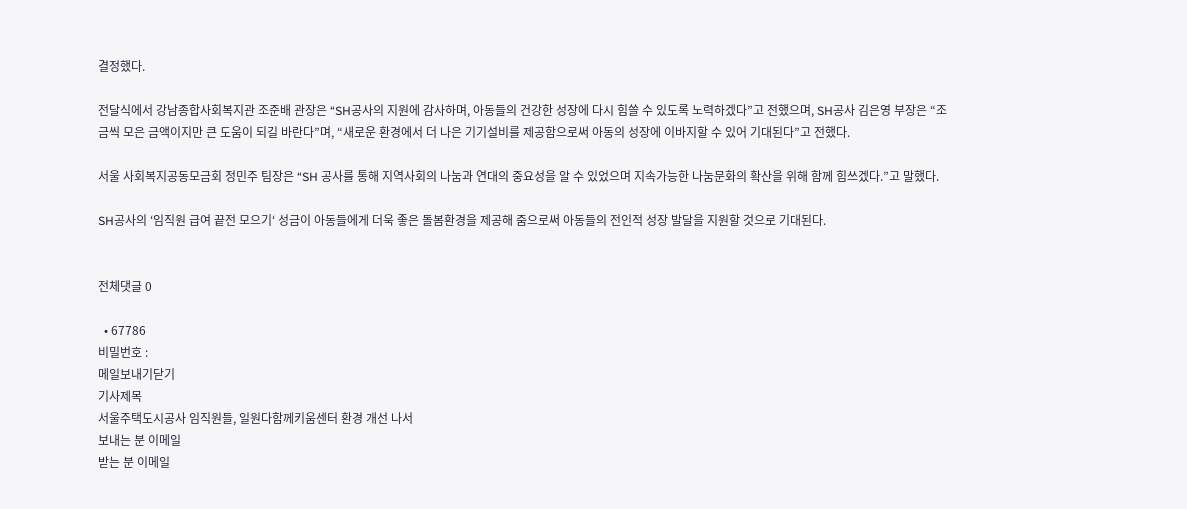결정했다.

전달식에서 강남종합사회복지관 조준배 관장은 “SH공사의 지원에 감사하며, 아동들의 건강한 성장에 다시 힘쓸 수 있도록 노력하겠다”고 전했으며, SH공사 김은영 부장은 “조금씩 모은 금액이지만 큰 도움이 되길 바란다”며, “새로운 환경에서 더 나은 기기설비를 제공함으로써 아동의 성장에 이바지할 수 있어 기대된다”고 전했다.

서울 사회복지공동모금회 정민주 팀장은 “SH 공사를 통해 지역사회의 나눔과 연대의 중요성을 알 수 있었으며 지속가능한 나눔문화의 확산을 위해 함께 힘쓰겠다.”고 말했다.

SH공사의 ‘임직원 급여 끝전 모으기‘ 성금이 아동들에게 더욱 좋은 돌봄환경을 제공해 줌으로써 아동들의 전인적 성장 발달을 지원할 것으로 기대된다.


전체댓글 0

  • 67786
비밀번호 :
메일보내기닫기
기사제목
서울주택도시공사 임직원들, 일원다함께키움센터 환경 개선 나서
보내는 분 이메일
받는 분 이메일